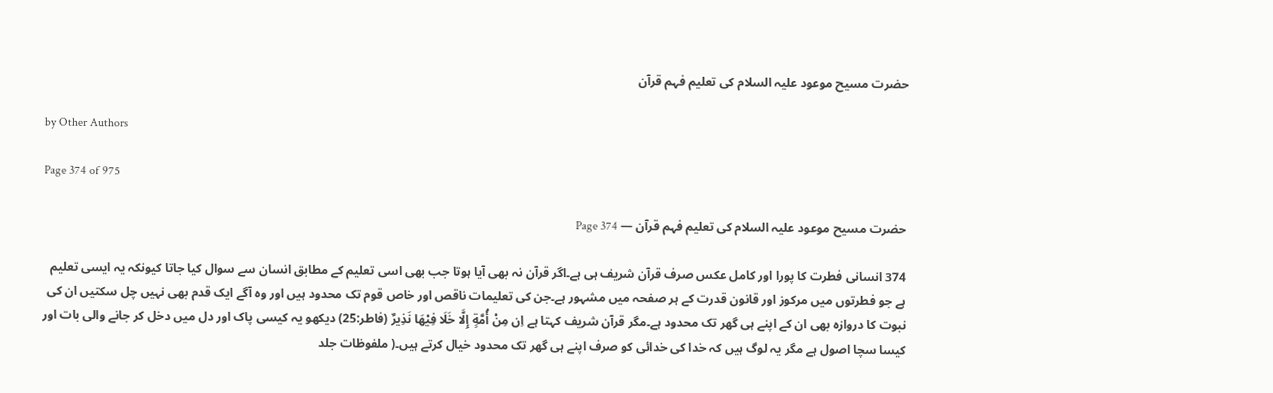حضرت مسیح موعود علیہ السلام کی تعلیم فہم قرآن

by Other Authors

Page 374 of 975

حضرت مسیح موعود علیہ السلام کی تعلیم فہم قرآن — Page 374

374 انسانی فطرت کا پورا اور کامل عکس صرف قرآن شریف ہی ہے۔اگر قرآن نہ بھی آیا ہوتا جب بھی اسی تعلیم کے مطابق انسان سے سوال کیا جاتا کیونکہ یہ ایسی تعلیم ہے جو فطرتوں میں مرکوز اور قانون قدرت کے ہر صفحہ میں مشہور ہے۔جن کی تعلیمات ناقص اور خاص قوم تک محدود ہیں اور وہ آگے ایک قدم بھی نہیں چل سکتیں ان کی نبوت کا دروازہ بھی ان کے اپنے ہی گھر تک محدود ہے۔مگر قرآن شریف کہتا ہے اِن مِنْ أُمَّةٍ إِلَّا خَلَا فِيْهَا نَذِيرٌ (فاطر:25) دیکھو یہ کیسی پاک اور دل میں دخل کر جانے والی بات اور کیسا سچا اصول ہے مگر یہ لوگ ہیں کہ خدا کی خدائی کو صرف اپنے ہی گھر تک محدود خیال کرتے ہیں۔( ملفوظات جلد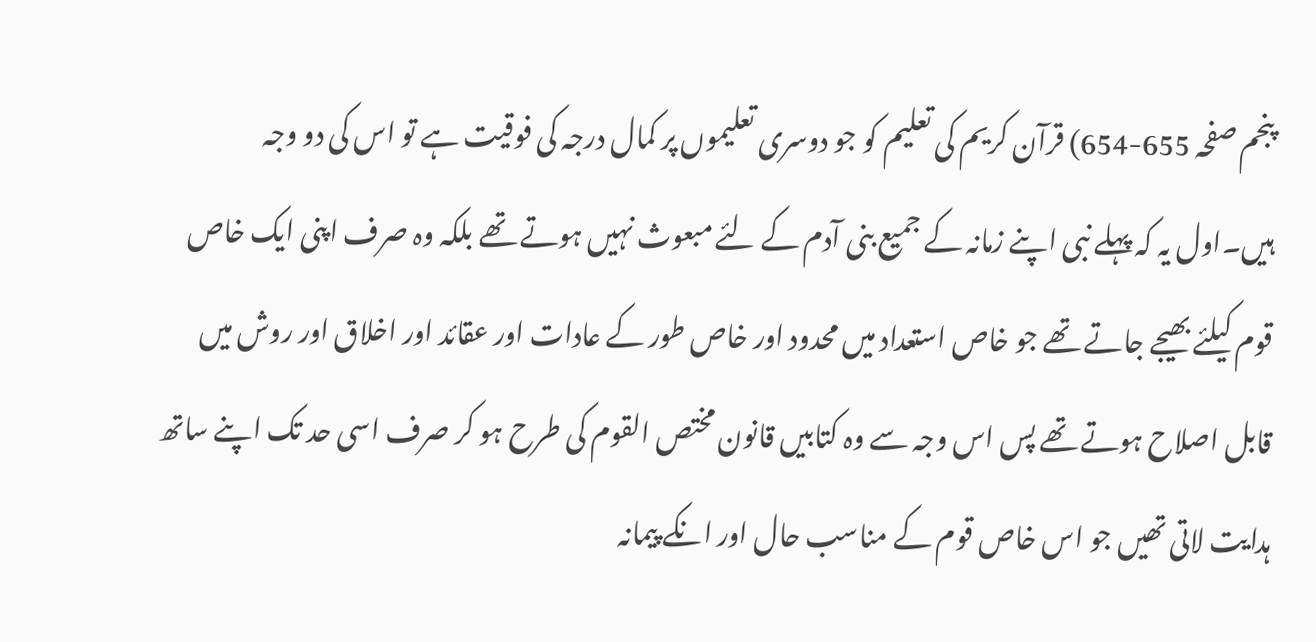پنجم صفحہ 655-654) قرآن کریم کی تعلیم کو جو دوسری تعلیموں پر کمال درجہ کی فوقیت ہے تو اس کی دو وجہ ہیں۔اول یہ کہ پہلے نبی اپنے زمانہ کے جمیع بنی آدم کے لئے مبعوث نہیں ہوتے تھے بلکہ وہ صرف اپنی ایک خاص قوم کیلئے بھیجے جاتے تھے جو خاص استعداد میں محدود اور خاص طور کے عادات اور عقائد اور اخلاق اور روش میں قابل اصلاح ہوتے تھے پس اس وجہ سے وہ کتابیں قانون مختص القوم کی طرح ہو کر صرف اسی حد تک اپنے ساتھ ہدایت لاتی تھیں جو اس خاص قوم کے مناسب حال اور انکے پیمانہ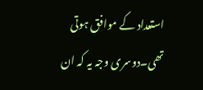استعداد کے موافق ہوتی تھی۔دوسری وجہ یہ کہ ان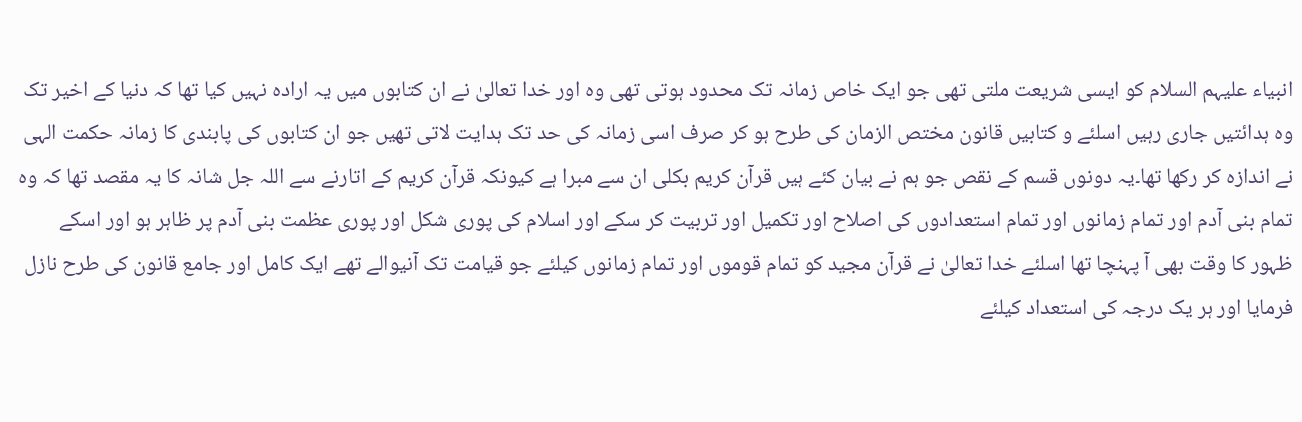انبیاء علیہم السلام کو ایسی شریعت ملتی تھی جو ایک خاص زمانہ تک محدود ہوتی تھی وہ اور خدا تعالیٰ نے ان کتابوں میں یہ ارادہ نہیں کیا تھا کہ دنیا کے اخیر تک وہ ہدائتیں جاری رہیں اسلئے و کتابیں قانون مختص الزمان کی طرح ہو کر صرف اسی زمانہ کی حد تک ہدایت لاتی تھیں جو ان کتابوں کی پابندی کا زمانہ حکمت الہی نے اندازہ کر رکھا تھا۔یہ دونوں قسم کے نقص جو ہم نے بیان کئے ہیں قرآن کریم بکلی ان سے مبرا ہے کیونکہ قرآن کریم کے اتارنے سے اللہ جل شانہ کا یہ مقصد تھا کہ وہ تمام بنی آدم اور تمام زمانوں اور تمام استعدادوں کی اصلاح اور تکمیل اور تربیت کر سکے اور اسلام کی پوری شکل اور پوری عظمت بنی آدم پر ظاہر ہو اور اسکے ظہور کا وقت بھی آ پہنچا تھا اسلئے خدا تعالیٰ نے قرآن مجید کو تمام قوموں اور تمام زمانوں کیلئے جو قیامت تک آنیوالے تھے ایک کامل اور جامع قانون کی طرح نازل فرمایا اور ہر یک درجہ کی استعداد کیلئے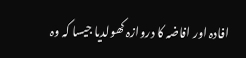افادہ اور افاضہ کا دروازہ کھولدیا جیسا کہ وہ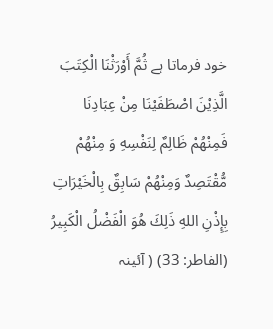خود فرماتا ہے ثُمَّ أَوْرَثْنَا الْكِتَبَ الَّذِيْنَ اصْطَفَيْنَا مِنْ عِبَادِنَا فَمِنْهُمْ ظَالِمٌ لِنَفْسِهِ وَ مِنْهُمْ مُّقْتَصِدٌ وَمِنْهُمْ سَابِقٌ بِالْخَيْرَاتِ بِإِذْنِ اللهِ ذَلِكَ هُوَ الْفَضْلُ الْكَبِيرُ (الفاطر: 33) ( آئینہ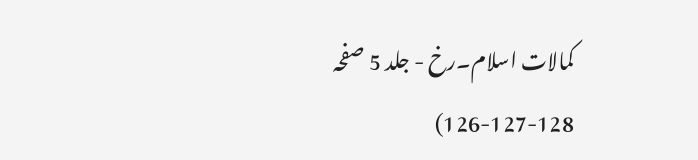کمالات اسلام۔رخ - جلد 5 صفحہ 128-127-126)